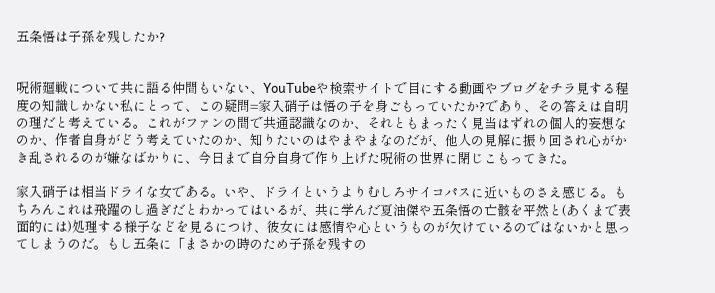五条悟は子孫を残したか?


呪術廻戦について共に語る仲間もいない、YouTubeや検索サイトで目にする動画やブログをチラ見する程度の知識しかない私にとって、この疑問=家入硝子は悟の子を身ごもっていたか?であり、その答えは自明の理だと考えている。これがファンの間で共通認識なのか、それともまったく見当はずれの個人的妄想なのか、作者自身がどう考えていたのか、知りたいのはやまやまなのだが、他人の見解に振り回され心がかき乱されるのが嫌なばかりに、今日まで自分自身で作り上げた呪術の世界に閉じこもってきた。

家入硝子は相当ドライな女である。いや、ドライというよりむしろサイコパスに近いものさえ感じる。もちろんこれは飛躍のし過ぎだとわかってはいるが、共に学んだ夏油傑や五条悟の亡骸を平然と(あくまで表面的には)処理する様子などを見るにつけ、彼女には感情や心というものが欠けているのではないかと思ってしまうのだ。もし五条に「まさかの時のため子孫を残すの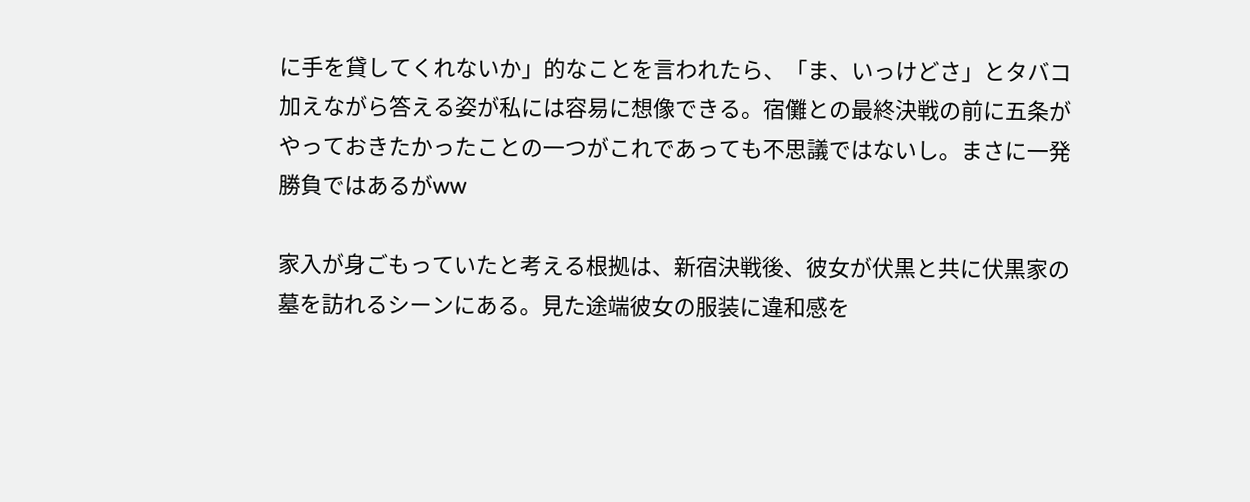に手を貸してくれないか」的なことを言われたら、「ま、いっけどさ」とタバコ加えながら答える姿が私には容易に想像できる。宿儺との最終決戦の前に五条がやっておきたかったことの一つがこれであっても不思議ではないし。まさに一発勝負ではあるがww

家入が身ごもっていたと考える根拠は、新宿決戦後、彼女が伏黒と共に伏黒家の墓を訪れるシーンにある。見た途端彼女の服装に違和感を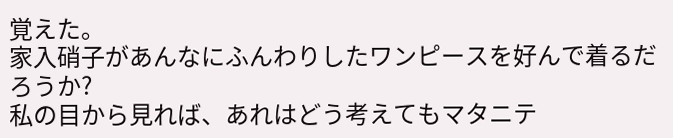覚えた。
家入硝子があんなにふんわりしたワンピースを好んで着るだろうか?
私の目から見れば、あれはどう考えてもマタニテ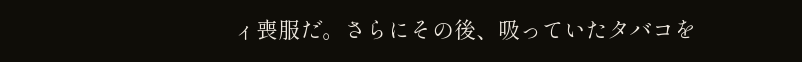ィ喪服だ。さらにその後、吸っていたタバコを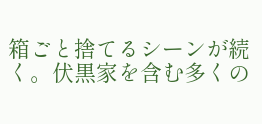箱ごと捨てるシーンが続く。伏黒家を含む多くの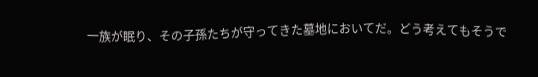一族が眠り、その子孫たちが守ってきた墓地においてだ。どう考えてもそうで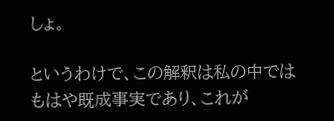しょ。

というわけで、この解釈は私の中ではもはや既成事実であり、これが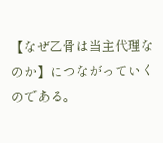【なぜ乙骨は当主代理なのか】につながっていくのである。